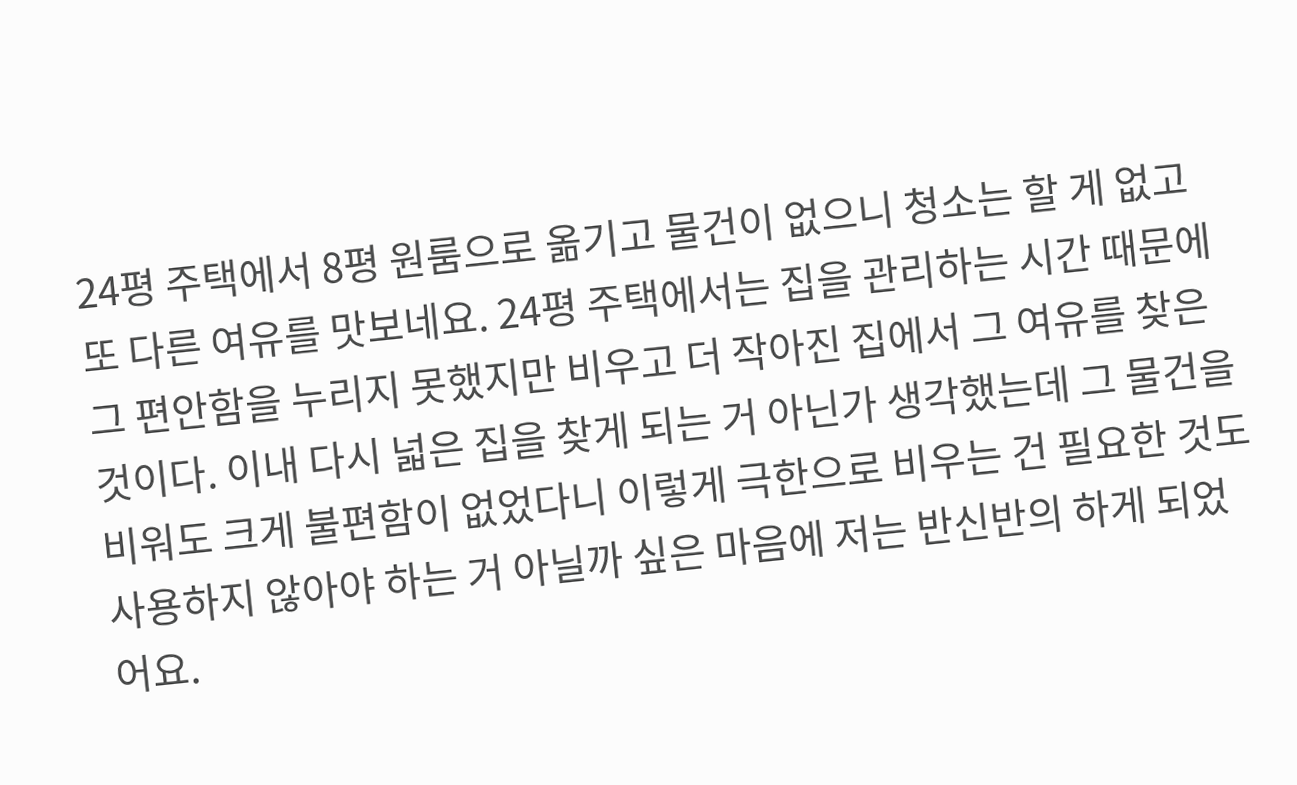24평 주택에서 8평 원룸으로 옮기고 물건이 없으니 청소는 할 게 없고 또 다른 여유를 맛보네요. 24평 주택에서는 집을 관리하는 시간 때문에 그 편안함을 누리지 못했지만 비우고 더 작아진 집에서 그 여유를 찾은 것이다. 이내 다시 넓은 집을 찾게 되는 거 아닌가 생각했는데 그 물건을 비워도 크게 불편함이 없었다니 이렇게 극한으로 비우는 건 필요한 것도 사용하지 않아야 하는 거 아닐까 싶은 마음에 저는 반신반의 하게 되었어요.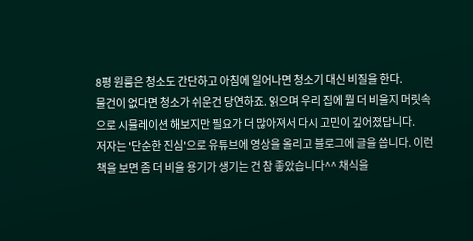8평 원룸은 청소도 간단하고 아침에 일어나면 청소기 대신 비질을 한다.
물건이 없다면 청소가 쉬운건 당연하죠. 읽으며 우리 집에 뭘 더 비울지 머릿속으로 시뮬레이션 해보지만 필요가 더 많아져서 다시 고민이 깊어졌답니다.
저자는 '단순한 진심'으로 유튜브에 영상을 올리고 블로그에 글을 씁니다. 이런 책을 보면 좀 더 비울 용기가 생기는 건 참 좋았습니다^^ 채식을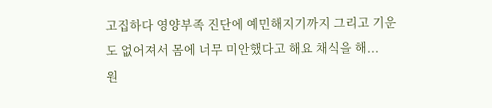고집하다 영양부족 진단에 예민해지기까지 그리고 기운도 없어져서 몸에 너무 미안했다고 해요 채식을 해...
원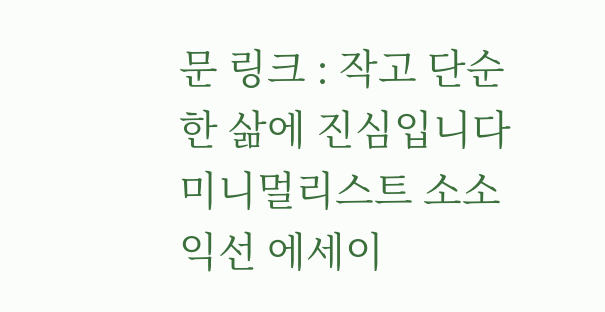문 링크 : 작고 단순한 삶에 진심입니다 미니멀리스트 소소익선 에세이